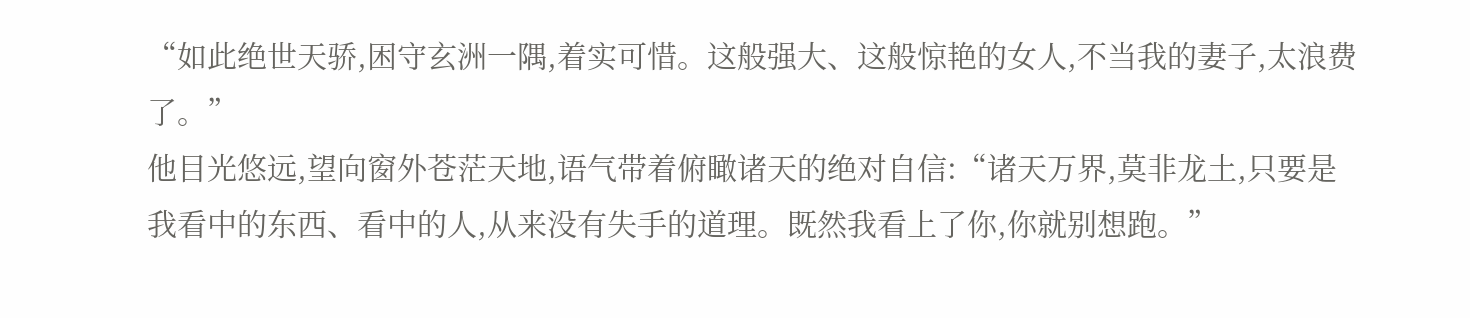“如此绝世天骄,困守玄洲一隅,着实可惜。这般强大、这般惊艳的女人,不当我的妻子,太浪费了。”
他目光悠远,望向窗外苍茫天地,语气带着俯瞰诸天的绝对自信:“诸天万界,莫非龙土,只要是我看中的东西、看中的人,从来没有失手的道理。既然我看上了你,你就别想跑。”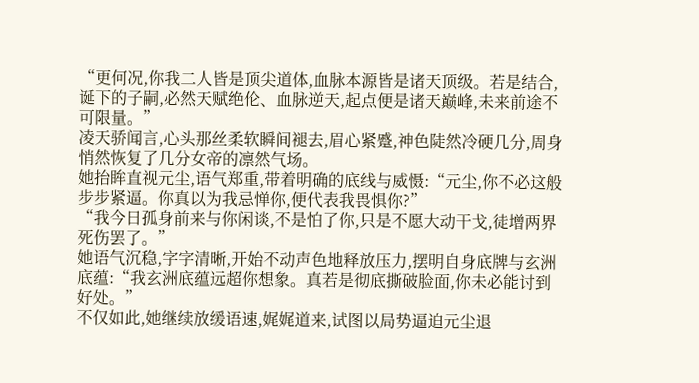“更何况,你我二人皆是顶尖道体,血脉本源皆是诸天顶级。若是结合,诞下的子嗣,必然天赋绝伦、血脉逆天,起点便是诸天巅峰,未来前途不可限量。”
凌天骄闻言,心头那丝柔软瞬间褪去,眉心紧蹙,神色陡然冷硬几分,周身悄然恢复了几分女帝的凛然气场。
她抬眸直视元尘,语气郑重,带着明确的底线与威慑:“元尘,你不必这般步步紧逼。你真以为我忌惮你,便代表我畏惧你?”
“我今日孤身前来与你闲谈,不是怕了你,只是不愿大动干戈,徒增两界死伤罢了。”
她语气沉稳,字字清晰,开始不动声色地释放压力,摆明自身底牌与玄洲底蕴:“我玄洲底蕴远超你想象。真若是彻底撕破脸面,你未必能讨到好处。”
不仅如此,她继续放缓语速,娓娓道来,试图以局势逼迫元尘退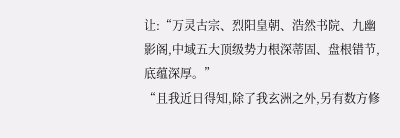让:“万灵古宗、烈阳皇朝、浩然书院、九幽影阁,中域五大顶级势力根深蒂固、盘根错节,底蕴深厚。”
“且我近日得知,除了我玄洲之外,另有数方修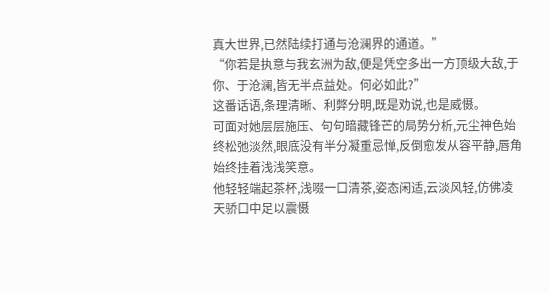真大世界,已然陆续打通与沧澜界的通道。”
“你若是执意与我玄洲为敌,便是凭空多出一方顶级大敌,于你、于沧澜,皆无半点益处。何必如此?”
这番话语,条理清晰、利弊分明,既是劝说,也是威慑。
可面对她层层施压、句句暗藏锋芒的局势分析,元尘神色始终松弛淡然,眼底没有半分凝重忌惮,反倒愈发从容平静,唇角始终挂着浅浅笑意。
他轻轻端起茶杯,浅啜一口清茶,姿态闲适,云淡风轻,仿佛凌天骄口中足以震慑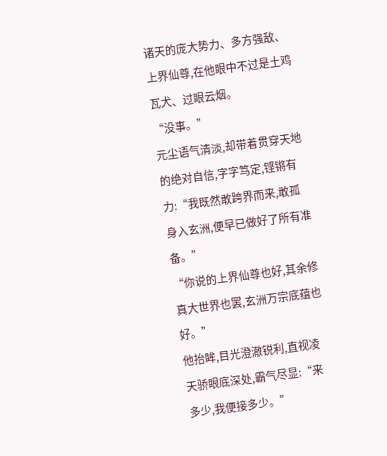诸天的庞大势力、多方强敌、上界仙尊,在他眼中不过是土鸡瓦犬、过眼云烟。
“没事。”
元尘语气清淡,却带着贯穿天地的绝对自信,字字笃定,铿锵有力:“我既然敢跨界而来,敢孤身入玄洲,便早已做好了所有准备。”
“你说的上界仙尊也好,其余修真大世界也罢,玄洲万宗底蕴也好。”
他抬眸,目光澄澈锐利,直视凌天骄眼底深处,霸气尽显:“来多少,我便接多少。”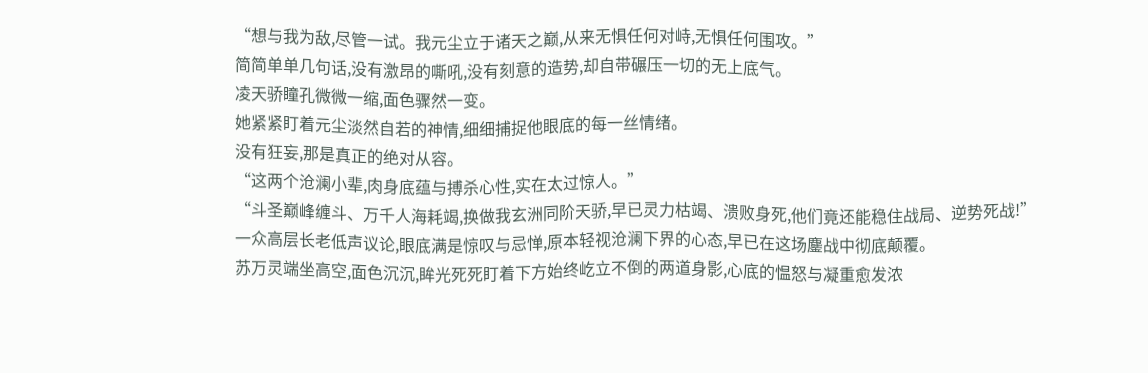“想与我为敌,尽管一试。我元尘立于诸天之巅,从来无惧任何对峙,无惧任何围攻。”
简简单单几句话,没有激昂的嘶吼,没有刻意的造势,却自带碾压一切的无上底气。
凌天骄瞳孔微微一缩,面色骤然一变。
她紧紧盯着元尘淡然自若的神情,细细捕捉他眼底的每一丝情绪。
没有狂妄,那是真正的绝对从容。
“这两个沧澜小辈,肉身底蕴与搏杀心性,实在太过惊人。”
“斗圣巅峰缠斗、万千人海耗竭,换做我玄洲同阶天骄,早已灵力枯竭、溃败身死,他们竟还能稳住战局、逆势死战!”
一众高层长老低声议论,眼底满是惊叹与忌惮,原本轻视沧澜下界的心态,早已在这场鏖战中彻底颠覆。
苏万灵端坐高空,面色沉沉,眸光死死盯着下方始终屹立不倒的两道身影,心底的愠怒与凝重愈发浓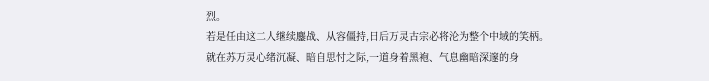烈。
若是任由这二人继续鏖战、从容僵持,日后万灵古宗必将沦为整个中域的笑柄。
就在苏万灵心绪沉凝、暗自思忖之际,一道身着黑袍、气息幽暗深邃的身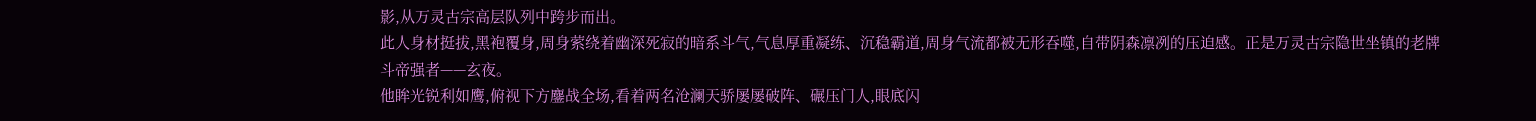影,从万灵古宗高层队列中跨步而出。
此人身材挺拔,黑袍覆身,周身萦绕着幽深死寂的暗系斗气,气息厚重凝练、沉稳霸道,周身气流都被无形吞噬,自带阴森凛冽的压迫感。正是万灵古宗隐世坐镇的老牌斗帝强者——玄夜。
他眸光锐利如鹰,俯视下方鏖战全场,看着两名沧澜天骄屡屡破阵、碾压门人,眼底闪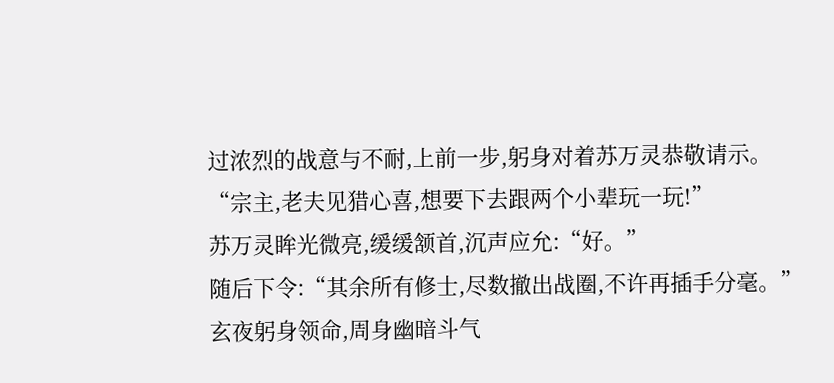过浓烈的战意与不耐,上前一步,躬身对着苏万灵恭敬请示。
“宗主,老夫见猎心喜,想要下去跟两个小辈玩一玩!”
苏万灵眸光微亮,缓缓颔首,沉声应允:“好。”
随后下令:“其余所有修士,尽数撤出战圈,不许再插手分毫。”
玄夜躬身领命,周身幽暗斗气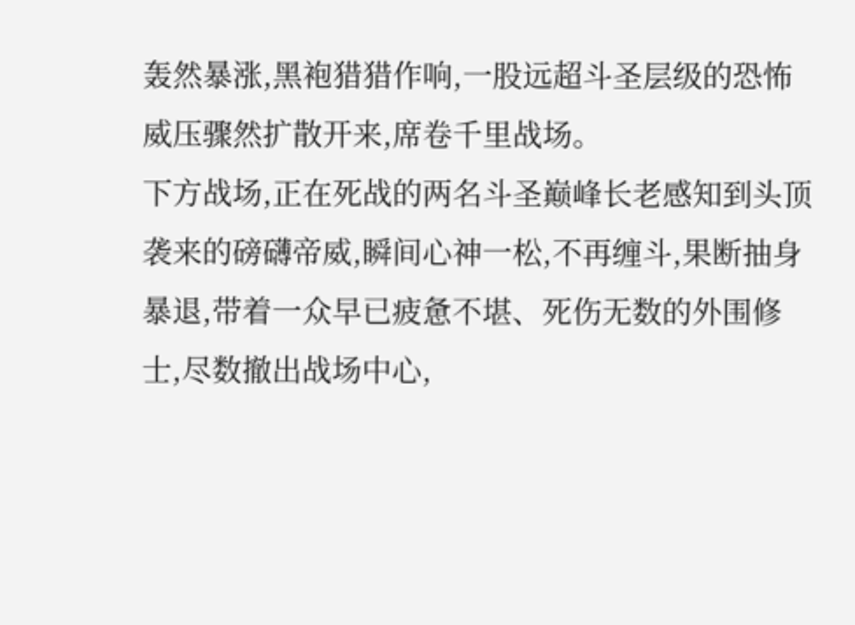轰然暴涨,黑袍猎猎作响,一股远超斗圣层级的恐怖威压骤然扩散开来,席卷千里战场。
下方战场,正在死战的两名斗圣巅峰长老感知到头顶袭来的磅礴帝威,瞬间心神一松,不再缠斗,果断抽身暴退,带着一众早已疲惫不堪、死伤无数的外围修士,尽数撤出战场中心,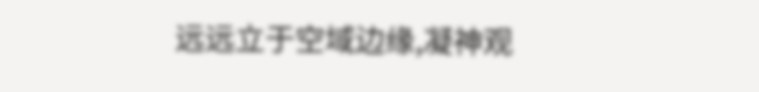远远立于空域边缘,凝神观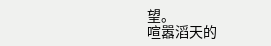望。
喧嚣滔天的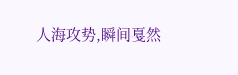人海攻势,瞬间戛然